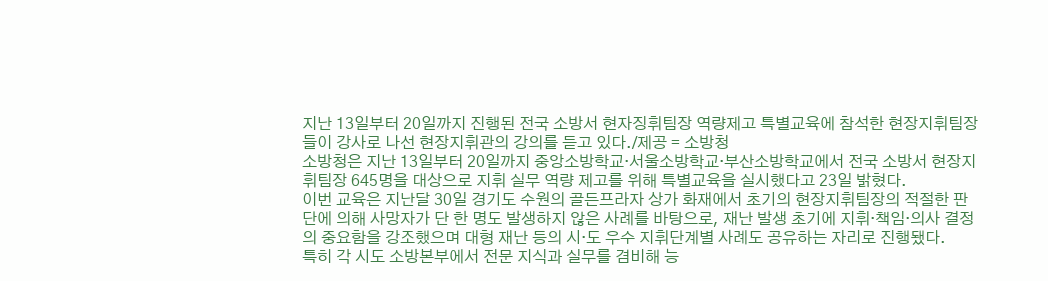지난 13일부터 20일까지 진행된 전국 소방서 현자징휘팀장 역량제고 특별교육에 참석한 현장지휘팀장들이 강사로 나선 현장지휘관의 강의를 듣고 있다./제공 = 소방청
소방청은 지난 13일부터 20일까지 중앙소방학교·서울소방학교·부산소방학교에서 전국 소방서 현장지휘팀장 645명을 대상으로 지휘 실무 역량 제고를 위해 특별교육을 실시했다고 23일 밝혔다.
이번 교육은 지난달 30일 경기도 수원의 골든프라자 상가 화재에서 초기의 현장지휘팀장의 적절한 판단에 의해 사망자가 단 한 명도 발생하지 않은 사례를 바탕으로, 재난 발생 초기에 지휘·책임·의사 결정의 중요함을 강조했으며 대형 재난 등의 시·도 우수 지휘단계별 사례도 공유하는 자리로 진행됐다.
특히 각 시도 소방본부에서 전문 지식과 실무를 겸비해 능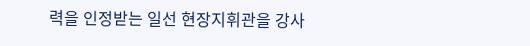력을 인정받는 일선 현장지휘관을 강사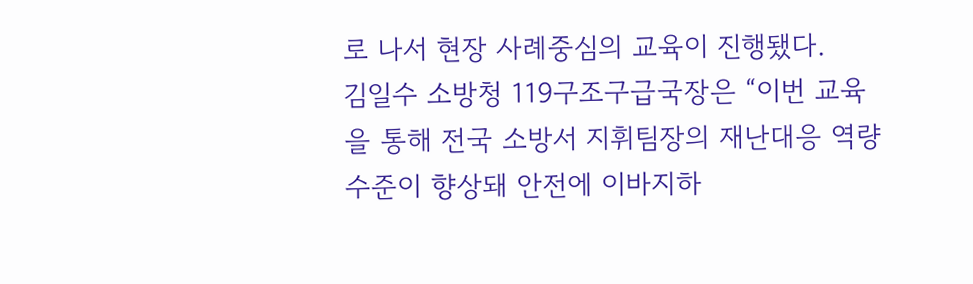로 나서 현장 사례중심의 교육이 진행됐다.
김일수 소방청 119구조구급국장은 “이번 교육을 통해 전국 소방서 지휘팀장의 재난대응 역량 수준이 향상돼 안전에 이바지하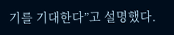기를 기대한다”고 설명했다.